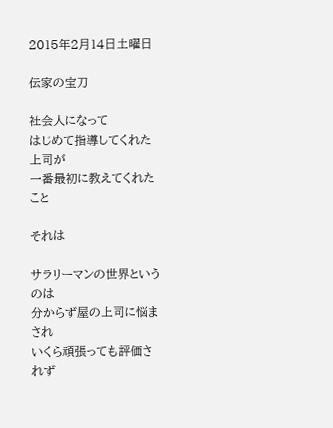2015年2月14日土曜日

伝家の宝刀

社会人になって
はじめて指導してくれた上司が
一番最初に教えてくれたこと

それは

サラリーマンの世界というのは
分からず屋の上司に悩まされ
いくら頑張っても評価されず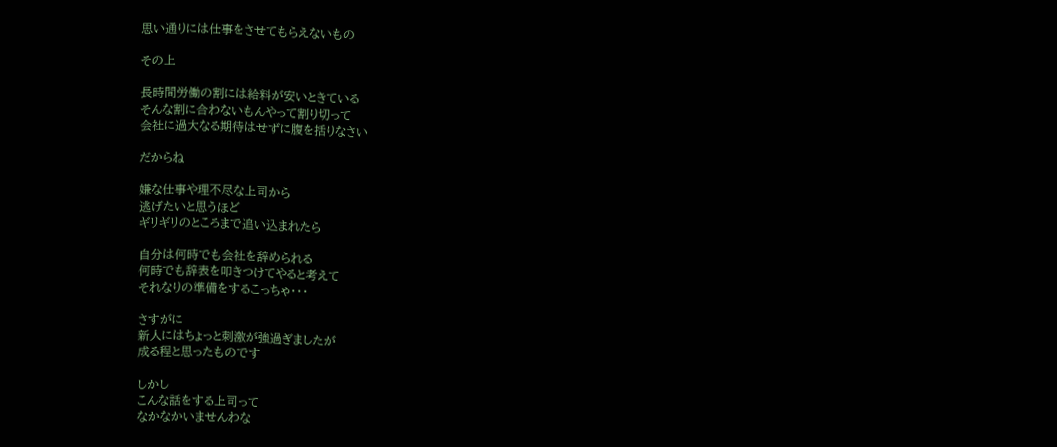思い通りには仕事をさせてもらえないもの

その上

長時間労働の割には給料が安いときている
そんな割に合わないもんやって割り切って
会社に過大なる期待はせずに腹を括りなさい

だからね

嫌な仕事や理不尽な上司から
逃げたいと思うほど
ギリギリのところまで追い込まれたら

自分は何時でも会社を辞められる
何時でも辞表を叩きつけてやると考えて
それなりの準備をするこっちゃ・・・

さすがに
新人にはちょっと刺激が強過ぎましたが
成る程と思ったものです

しかし
こんな話をする上司って
なかなかいませんわな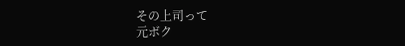その上司って
元ボク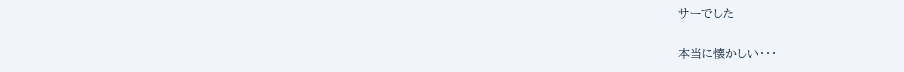サーでした

本当に懐かしい・・・